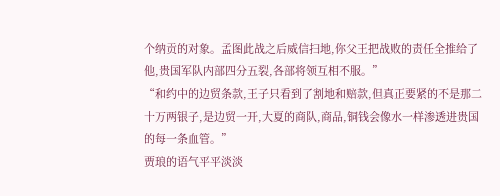个纳贡的对象。孟图此战之后威信扫地,你父王把战败的责任全推给了他,贵国军队内部四分五裂,各部将领互相不服。”
“和约中的边贸条款,王子只看到了割地和赔款,但真正要紧的不是那二十万两银子,是边贸一开,大夏的商队,商品,铜钱会像水一样渗透进贵国的每一条血管。”
贾琅的语气平平淡淡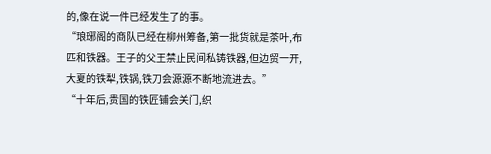的,像在说一件已经发生了的事。
“琅琊阁的商队已经在柳州筹备,第一批货就是茶叶,布匹和铁器。王子的父王禁止民间私铸铁器,但边贸一开,大夏的铁犁,铁锅,铁刀会源源不断地流进去。”
“十年后,贵国的铁匠铺会关门,织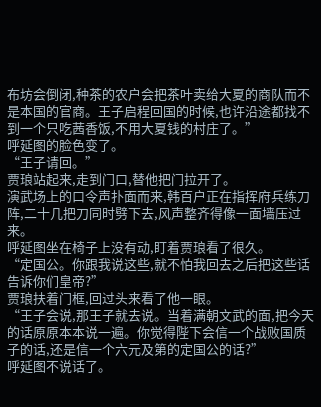布坊会倒闭,种茶的农户会把茶叶卖给大夏的商队而不是本国的官商。王子启程回国的时候,也许沿途都找不到一个只吃茜香饭,不用大夏钱的村庄了。”
呼延图的脸色变了。
“王子请回。”
贾琅站起来,走到门口,替他把门拉开了。
演武场上的口令声扑面而来,韩百户正在指挥府兵练刀阵,二十几把刀同时劈下去,风声整齐得像一面墙压过来。
呼延图坐在椅子上没有动,盯着贾琅看了很久。
“定国公。你跟我说这些,就不怕我回去之后把这些话告诉你们皇帝?”
贾琅扶着门框,回过头来看了他一眼。
“王子会说,那王子就去说。当着满朝文武的面,把今天的话原原本本说一遍。你觉得陛下会信一个战败国质子的话,还是信一个六元及第的定国公的话?”
呼延图不说话了。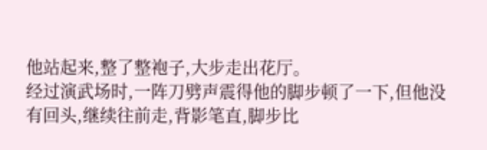他站起来,整了整袍子,大步走出花厅。
经过演武场时,一阵刀劈声震得他的脚步顿了一下,但他没有回头,继续往前走,背影笔直,脚步比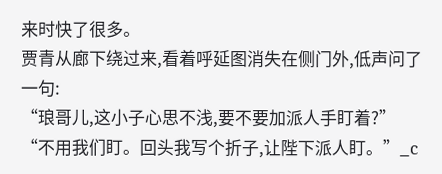来时快了很多。
贾青从廊下绕过来,看着呼延图消失在侧门外,低声问了一句:
“琅哥儿,这小子心思不浅,要不要加派人手盯着?”
“不用我们盯。回头我写个折子,让陛下派人盯。”_c